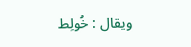ويقال : خُولِط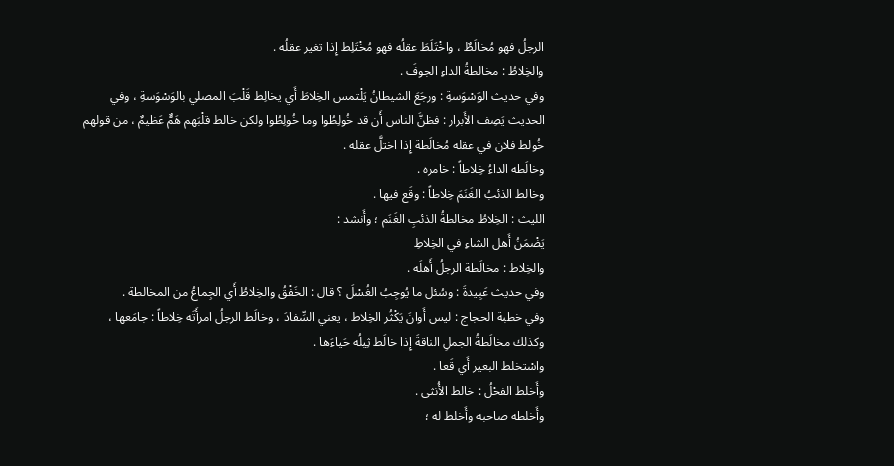الرجلُ فهو مُخالَطٌ ، واخْتَلَطَ عقلُه فهو مُخْتَلِط إِذا تغير عقلُه .
والخِلاطُ : مخالطةُ الداءِ الجوفَ .
وفي حديث الوَسْوَسةِ : ورجَعَ الشيطانُ يَلْتمس الخِلاطَ أَي يخالِط قَلْبَ المصلي بالوَسْوَسةِ ، وفي الحديث يَصِف الأَبرار : فظنَّ الناس أَن قد خُولِطُوا وما خُولِطُوا ولكن خالط قلْبَهم هَمٌّ عَظيمٌ ، من قولهم خُولط فلان في عقله مُخالَطة إِذا اختلَّ عقله .
وخالَطه الداءُ خِلاطاً : خامره .
وخالط الذئبُ الغَنَمَ خِلاطاً : وقَع فيها .
الليث : الخِلاطُ مخالطةُ الذئبِ الغَنَم ؛ وأَنشد :
يَضْمَنُ أَهل الشاءِ في الخِلاطِ
والخِلاط : مخالَطة الرجلُ أَهلَه .
وفي حديث عَبِيدةَ : وسُئل ما يُوجِبُ الغُسْلَ ؟ قال : الخَفْقُ والخِلاطُ أَي الجِماعُ من المخالطة .
وفي خطبة الحجاج : ليس أَوانَ يَكْثُر الخِلاط ، يعني السِّفادَ ، وخالَط الرجلُ امرأَتَه خِلاطاً : جامَعها ، وكذلك مخالَطةُ الجملِ الناقةَ إِذا خالَط ثِيلُه حَياءَها .
واسْتخلط البعير أَي قَعا .
وأَخلط الفحْلُ : خالط الأُنثى .
وأَخلطه صاحبه وأَخلط له ؛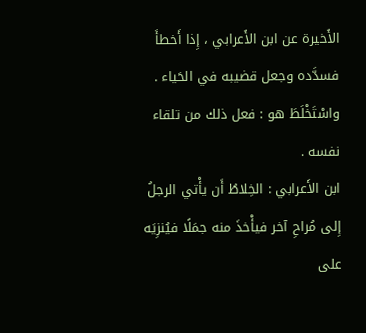الأَخيرة عن ابن الأَعرابي ، إِذا أَخطأَ فسدَّده وجعل قضيبه في الحَياء .
واسْتَخْلَطَ هو : فعل ذلك من تلقاء نفسه .
ابن الأَعرابي : الخِلاطُ أَن يأْتي الرجلُ إِلى مُراحِ آخر فيأْخذَ منه جمَلًا فيُنزِيَه على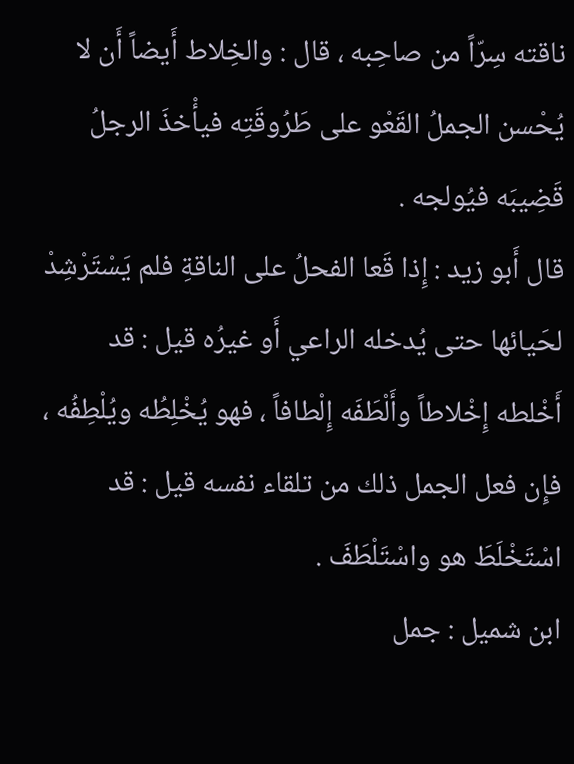ناقته سِرّاً من صاحِبه ، قال : والخِلاط أَيضاً أَن لا يُحْسن الجملُ القَعْو على طَرُوقَتِه فيأْخذَ الرجلُ قَضِيبَه فيُولجه .
قال أَبو زيد : إِذا قَعا الفحلُ على الناقةِ فلم يَسْتَرْشِدْ لحَيائها حتى يُدخله الراعي أَو غيرُه قيل : قد أَخْلطه إِخْلاطاً وأَلْطَفَه إِلْطافاً ، فهو يُخْلِطُه ويُلْطِفُه ، فإِن فعل الجمل ذلك من تلقاء نفسه قيل : قد اسْتَخْلَطَ هو واسْتَلْطَفَ .
ابن شميل : جمل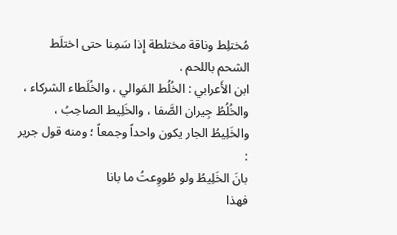مُختلِط وناقة مختلطة إِذا سَمِنا حتى اختلَط الشحم باللحم .
ابن الأَعرابي : الخُلُط المَوالي ، والخُلَطاء الشركاء ، والخُلُطُ جِيران الصَّفا ، والخَلِيط الصاحِبُ ، والخَلِيطُ الجار يكون واحداً وجمعاً ؛ ومنه قول جرير :
بانَ الخَلِيطُ ولو طُووِعتُ ما بانا
فهذا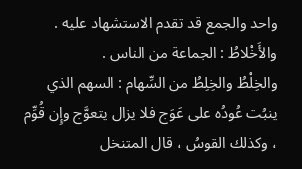واحد والجمع قد تقدم الاستشهاد عليه .
والأَخْلاطُ : الجماعة من الناس .
والخِلْطُ والخِلِطُ من السِّهام : السهم الذي ينبُت عُودُه على عَوَج فلا يزال يتعوَّج وإِن قُوِّم ، وكذلك القوسُ ، قال المتنخل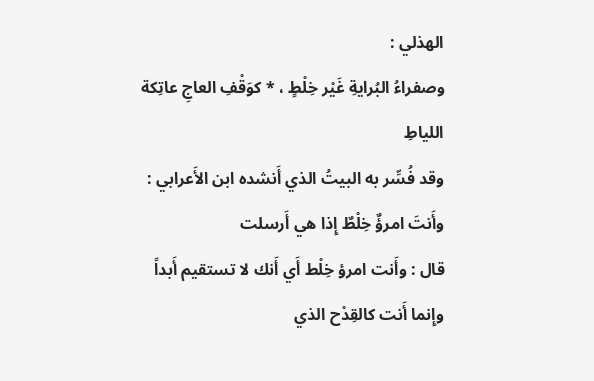الهذلي :
وصفراءُ البُرايةِ غَيْر خِلْطٍ ، * كوَقْفِ العاجِ عاتِكة اللياطِ
وقد فُسِّر به البيتُ الذي أَنشده ابن الأَعرابي :
وأَنتَ امرؤٌ خِلْطٌ إِذا هي أَرسلت
قال : وأَنت امرؤ خِلْط أَي أَنك لا تستقيم أَبداً وإِنما أَنت كالقِدْح الذي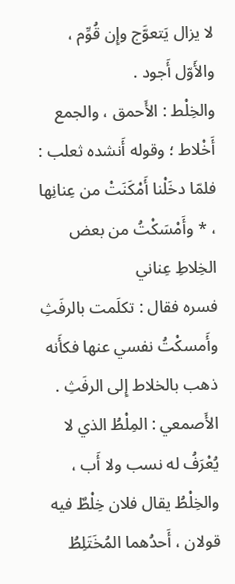لا يزال يَتعوَّج وإِن قُوِّم ، والأَوّل أَجود .
والخِلْط : الأَحمق ، والجمع أَخْلاط ؛ وقوله أَنشده ثعلب :
فلمّا دخَلْنا أَمْكَنَتْ من عِنانِها ، * وأَمْسَكْتُ من بعض الخِلاطِ عِناني
فسره فقال : تكلَمت بالرفَثِ وأَمسكْتُ نفسي عنها فكأَنه ذهب بالخلاط إِلى الرفَثِ .
الأَصمعي : المِلْطُ الذي لا يُعْرَفُ له نسب ولا أَب ، والخِلْطُ يقال فلان خِلْطٌ فيه قولان ، أَحدُهما المُخَتَلِطُ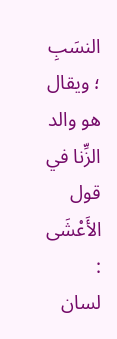النسَبِ ؛ ويقال هو والد الزِّنا في قول الأَعْشَى :
لسان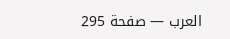العرب — صفحة 295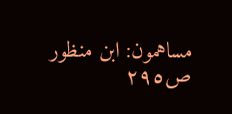مساهمون: ابن منظور
ص٢٩٥